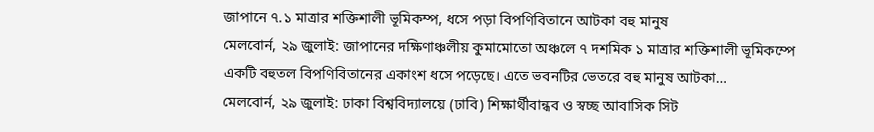জাপানে ৭.১ মাত্রার শক্তিশালী ভূমিকম্প, ধসে পড়া বিপণিবিতানে আটকা বহু মানুষ
মেলবোর্ন, ২৯ জুলাই: জাপানের দক্ষিণাঞ্চলীয় কুমামোতো অঞ্চলে ৭ দশমিক ১ মাত্রার শক্তিশালী ভূমিকম্পে একটি বহুতল বিপণিবিতানের একাংশ ধসে পড়েছে। এতে ভবনটির ভেতরে বহু মানুষ আটকা…
মেলবোর্ন, ২৯ জুলাই: ঢাকা বিশ্ববিদ্যালয়ে (ঢাবি) শিক্ষার্থীবান্ধব ও স্বচ্ছ আবাসিক সিট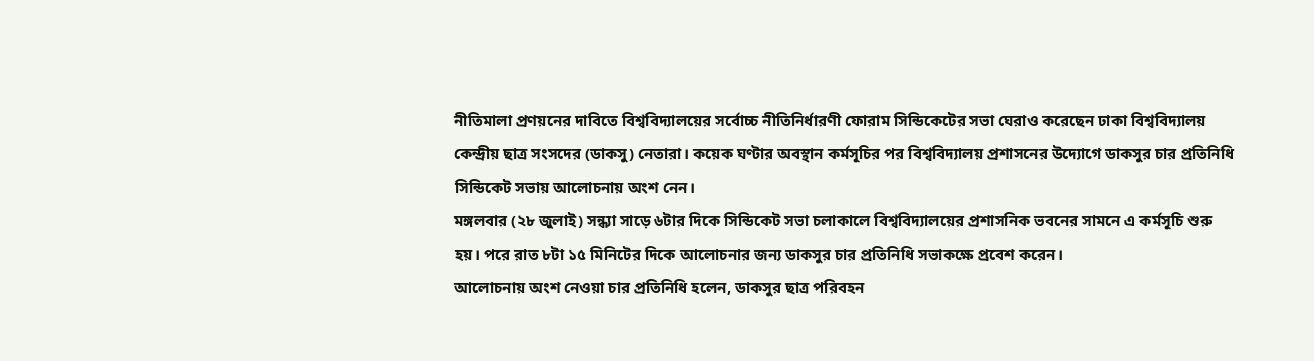নীতিমালা প্রণয়নের দাবিতে বিশ্ববিদ্যালয়ের সর্বোচ্চ নীতিনির্ধারণী ফোরাম সিন্ডিকেটের সভা ঘেরাও করেছেন ঢাকা বিশ্ববিদ্যালয় কেন্দ্রীয় ছাত্র সংসদের (ডাকসু) নেতারা। কয়েক ঘণ্টার অবস্থান কর্মসূচির পর বিশ্ববিদ্যালয় প্রশাসনের উদ্যোগে ডাকসুর চার প্রতিনিধি সিন্ডিকেট সভায় আলোচনায় অংশ নেন।
মঙ্গলবার (২৮ জুলাই) সন্ধ্যা সাড়ে ৬টার দিকে সিন্ডিকেট সভা চলাকালে বিশ্ববিদ্যালয়ের প্রশাসনিক ভবনের সামনে এ কর্মসূচি শুরু হয়। পরে রাত ৮টা ১৫ মিনিটের দিকে আলোচনার জন্য ডাকসুর চার প্রতিনিধি সভাকক্ষে প্রবেশ করেন।
আলোচনায় অংশ নেওয়া চার প্রতিনিধি হলেন, ডাকসুর ছাত্র পরিবহন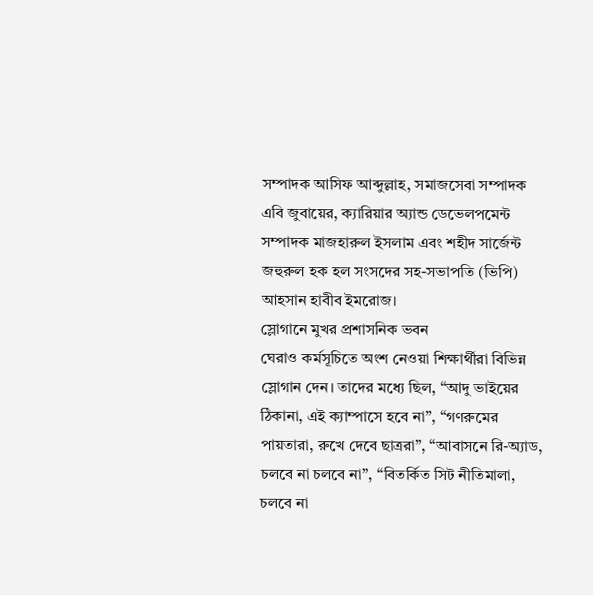সম্পাদক আসিফ আব্দুল্লাহ, সমাজসেবা সম্পাদক এবি জুবায়ের, ক্যারিয়ার অ্যান্ড ডেভেলপমেন্ট সম্পাদক মাজহারুল ইসলাম এবং শহীদ সার্জেন্ট জহুরুল হক হল সংসদের সহ-সভাপতি (ভিপি) আহসান হাবীব ইমরোজ।
স্লোগানে মুখর প্রশাসনিক ভবন
ঘেরাও কর্মসূচিতে অংশ নেওয়া শিক্ষার্থীরা বিভিন্ন স্লোগান দেন। তাদের মধ্যে ছিল, “আদু ভাইয়ের ঠিকানা, এই ক্যাম্পাসে হবে না”, “গণরুমের পায়তারা, রুখে দেবে ছাত্ররা”, “আবাসনে রি-অ্যাড, চলবে না চলবে না”, “বিতর্কিত সিট নীতিমালা, চলবে না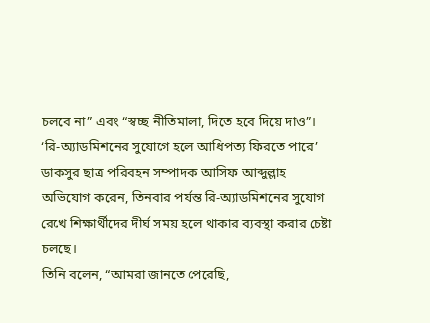চলবে না” এবং “স্বচ্ছ নীতিমালা, দিতে হবে দিয়ে দাও”।
‘রি-অ্যাডমিশনের সুযোগে হলে আধিপত্য ফিরতে পারে’
ডাকসুর ছাত্র পরিবহন সম্পাদক আসিফ আব্দুল্লাহ অভিযোগ করেন, তিনবার পর্যন্ত রি-অ্যাডমিশনের সুযোগ রেখে শিক্ষার্থীদের দীর্ঘ সময় হলে থাকার ব্যবস্থা করার চেষ্টা চলছে।
তিনি বলেন, “আমরা জানতে পেরেছি,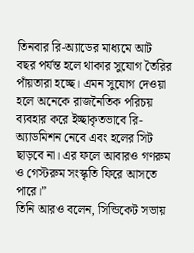তিনবার রি-অ্যাডের মাধ্যমে আট বছর পর্যন্ত হলে থাকার সুযোগ তৈরির পাঁয়তারা হচ্ছে। এমন সুযোগ দেওয়া হলে অনেকে রাজনৈতিক পরিচয় ব্যবহার করে ইচ্ছাকৃতভাবে রি-অ্যাডমিশন নেবে এবং হলের সিট ছাড়বে না। এর ফলে আবারও গণরুম ও গেস্টরুম সংস্কৃতি ফিরে আসতে পারে।”
তিনি আরও বলেন, সিন্ডিকেট সভায়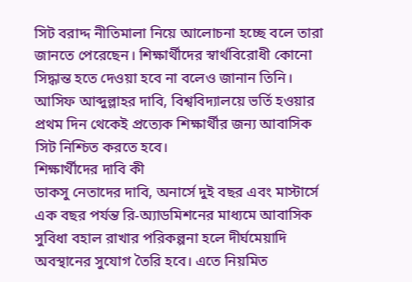সিট বরাদ্দ নীতিমালা নিয়ে আলোচনা হচ্ছে বলে তারা জানতে পেরেছেন। শিক্ষার্থীদের স্বার্থবিরোধী কোনো সিদ্ধান্ত হতে দেওয়া হবে না বলেও জানান তিনি।
আসিফ আব্দুল্লাহর দাবি, বিশ্ববিদ্যালয়ে ভর্তি হওয়ার প্রথম দিন থেকেই প্রত্যেক শিক্ষার্থীর জন্য আবাসিক সিট নিশ্চিত করতে হবে।
শিক্ষার্থীদের দাবি কী
ডাকসু নেতাদের দাবি, অনার্সে দুই বছর এবং মাস্টার্সে এক বছর পর্যন্ত রি-অ্যাডমিশনের মাধ্যমে আবাসিক সুবিধা বহাল রাখার পরিকল্পনা হলে দীর্ঘমেয়াদি অবস্থানের সুযোগ তৈরি হবে। এতে নিয়মিত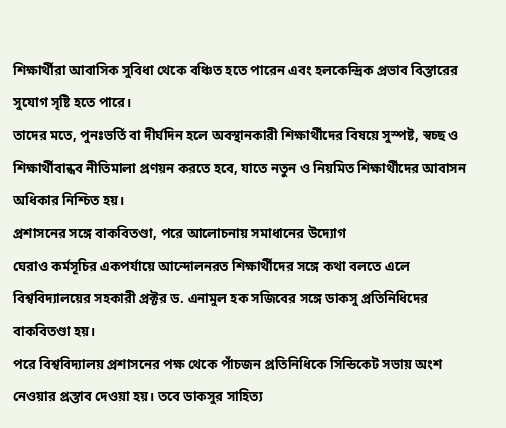শিক্ষার্থীরা আবাসিক সুবিধা থেকে বঞ্চিত হতে পারেন এবং হলকেন্দ্রিক প্রভাব বিস্তারের সুযোগ সৃষ্টি হতে পারে।
তাদের মতে, পুনঃভর্তি বা দীর্ঘদিন হলে অবস্থানকারী শিক্ষার্থীদের বিষয়ে সুস্পষ্ট, স্বচ্ছ ও শিক্ষার্থীবান্ধব নীতিমালা প্রণয়ন করতে হবে, যাতে নতুন ও নিয়মিত শিক্ষার্থীদের আবাসন অধিকার নিশ্চিত হয়।
প্রশাসনের সঙ্গে বাকবিতণ্ডা, পরে আলোচনায় সমাধানের উদ্যোগ
ঘেরাও কর্মসূচির একপর্যায়ে আন্দোলনরত শিক্ষার্থীদের সঙ্গে কথা বলতে এলে বিশ্ববিদ্যালয়ের সহকারী প্রক্টর ড. এনামুল হক সজিবের সঙ্গে ডাকসু প্রতিনিধিদের বাকবিতণ্ডা হয়।
পরে বিশ্ববিদ্যালয় প্রশাসনের পক্ষ থেকে পাঁচজন প্রতিনিধিকে সিন্ডিকেট সভায় অংশ নেওয়ার প্রস্তাব দেওয়া হয়। তবে ডাকসুর সাহিত্য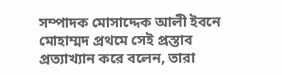সম্পাদক মোসাদ্দেক আলী ইবনে মোহাম্মদ প্রথমে সেই প্রস্তাব প্রত্যাখ্যান করে বলেন, তারা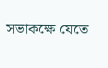সভাকক্ষে যেতে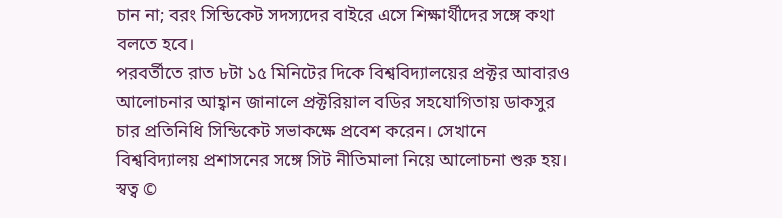চান না; বরং সিন্ডিকেট সদস্যদের বাইরে এসে শিক্ষার্থীদের সঙ্গে কথা বলতে হবে।
পরবর্তীতে রাত ৮টা ১৫ মিনিটের দিকে বিশ্ববিদ্যালয়ের প্রক্টর আবারও আলোচনার আহ্বান জানালে প্রক্টরিয়াল বডির সহযোগিতায় ডাকসুর চার প্রতিনিধি সিন্ডিকেট সভাকক্ষে প্রবেশ করেন। সেখানে বিশ্ববিদ্যালয় প্রশাসনের সঙ্গে সিট নীতিমালা নিয়ে আলোচনা শুরু হয়।
স্বত্ব ©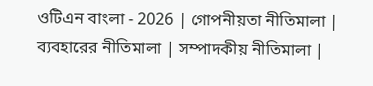ওটিএন বাংলা - 2026 | গোপনীয়তা নীতিমালা | ব্যবহারের নীতিমালা | সম্পাদকীয় নীতিমালা |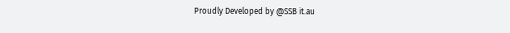Proudly Developed by @SSB it.au